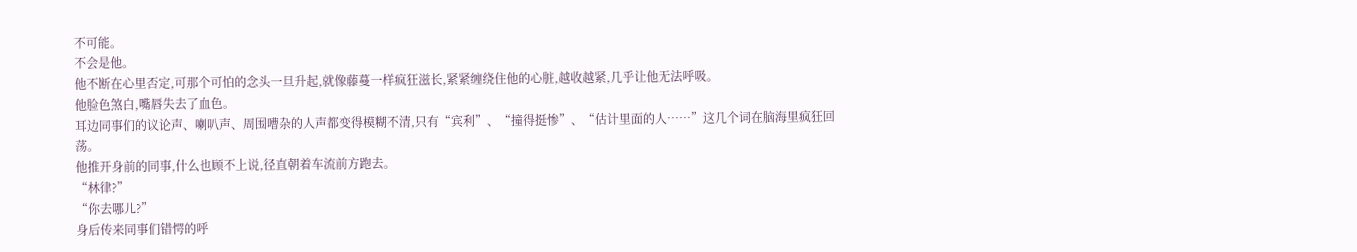不可能。
不会是他。
他不断在心里否定,可那个可怕的念头一旦升起,就像藤蔓一样疯狂滋长,紧紧缠绕住他的心脏,越收越紧,几乎让他无法呼吸。
他脸色煞白,嘴唇失去了血色。
耳边同事们的议论声、喇叭声、周围嘈杂的人声都变得模糊不清,只有“宾利”、“撞得挺惨”、“估计里面的人……”这几个词在脑海里疯狂回荡。
他推开身前的同事,什么也顾不上说,径直朝着车流前方跑去。
“林律?”
“你去哪儿?”
身后传来同事们错愕的呼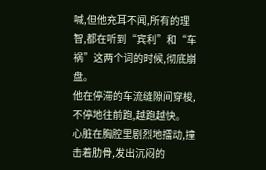喊,但他充耳不闻,所有的理智,都在听到“宾利”和“车祸”这两个词的时候,彻底崩盘。
他在停滞的车流缝隙间穿梭,不停地往前跑,越跑越快。
心脏在胸腔里剧烈地擂动,撞击着肋骨,发出沉闷的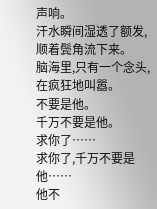声响。
汗水瞬间湿透了额发,顺着鬓角流下来。
脑海里,只有一个念头,在疯狂地叫嚣。
不要是他。
千万不要是他。
求你了……
求你了,千万不要是他……
他不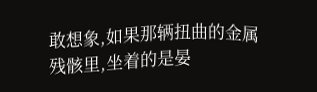敢想象,如果那辆扭曲的金属残骸里,坐着的是晏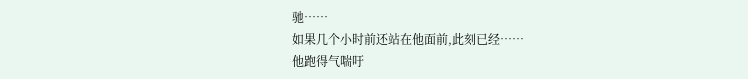驰……
如果几个小时前还站在他面前,此刻已经……
他跑得气喘吁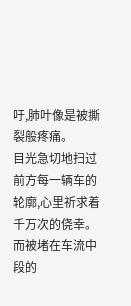吁,肺叶像是被撕裂般疼痛。
目光急切地扫过前方每一辆车的轮廓,心里祈求着千万次的侥幸。
而被堵在车流中段的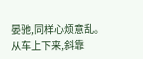晏驰,同样心烦意乱。
从车上下来,斜靠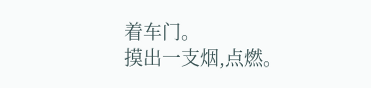着车门。
摸出一支烟,点燃。